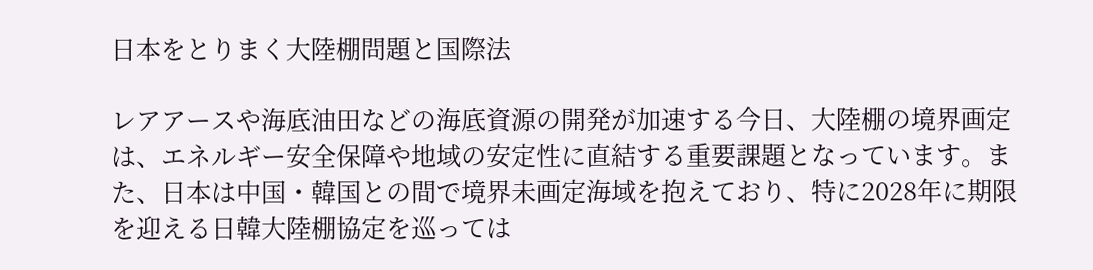日本をとりまく大陸棚問題と国際法

レアアースや海底油田などの海底資源の開発が加速する今日、大陸棚の境界画定は、エネルギー安全保障や地域の安定性に直結する重要課題となっています。また、日本は中国・韓国との間で境界未画定海域を抱えており、特に2028年に期限を迎える日韓大陸棚協定を巡っては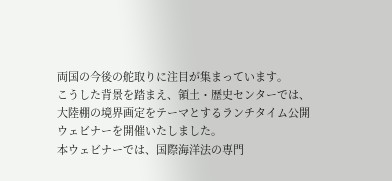両国の今後の舵取りに注目が集まっています。
こうした背景を踏まえ、領土・歴史センターでは、大陸棚の境界画定をテーマとするランチタイム公開ウェビナーを開催いたしました。
本ウェビナーでは、国際海洋法の専門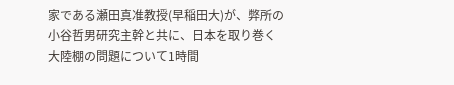家である瀬田真准教授(早稲田大)が、弊所の小谷哲男研究主幹と共に、日本を取り巻く大陸棚の問題について1時間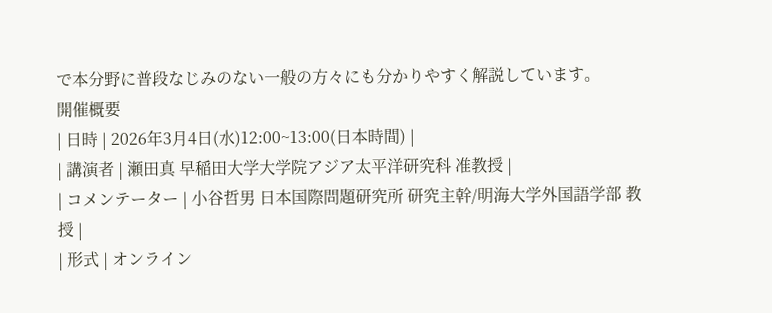で本分野に普段なじみのない一般の方々にも分かりやすく解説しています。
開催概要
| 日時 | 2026年3月4日(水)12:00~13:00(日本時間) |
| 講演者 | 瀬田真 早稲田大学大学院アジア太平洋研究科 准教授 |
| コメンテーター | 小谷哲男 日本国際問題研究所 研究主幹/明海大学外国語学部 教授 |
| 形式 | オンライン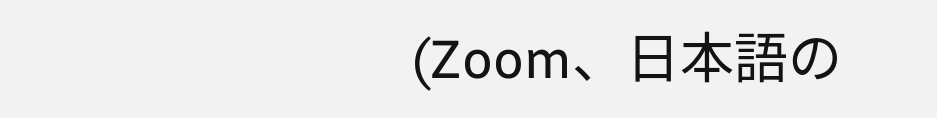(Zoom、日本語の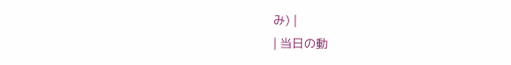み) |
| 当日の動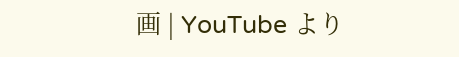画 | YouTube より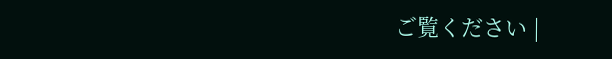ご覧ください |